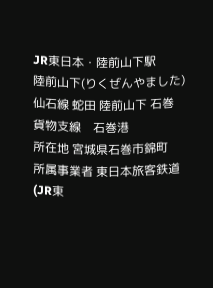JR東日本・陸前山下駅
陸前山下(りくぜんやました)
仙石線 蛇田 陸前山下 石巻
貨物支線    石巻港
所在地 宮城県石巻市錦町
所属事業者 東日本旅客鉄道(JR東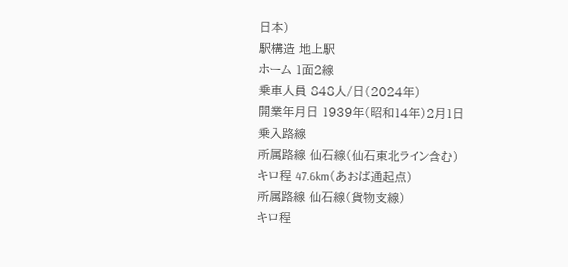日本)
駅構造 地上駅
ホーム 1面2線
乗車人員 848人/日(2024年)
開業年月日 1939年(昭和14年)2月1日
乗入路線
所属路線 仙石線(仙石東北ライン含む)
キロ程 47.6km(あおば通起点)
所属路線 仙石線(貨物支線)
キロ程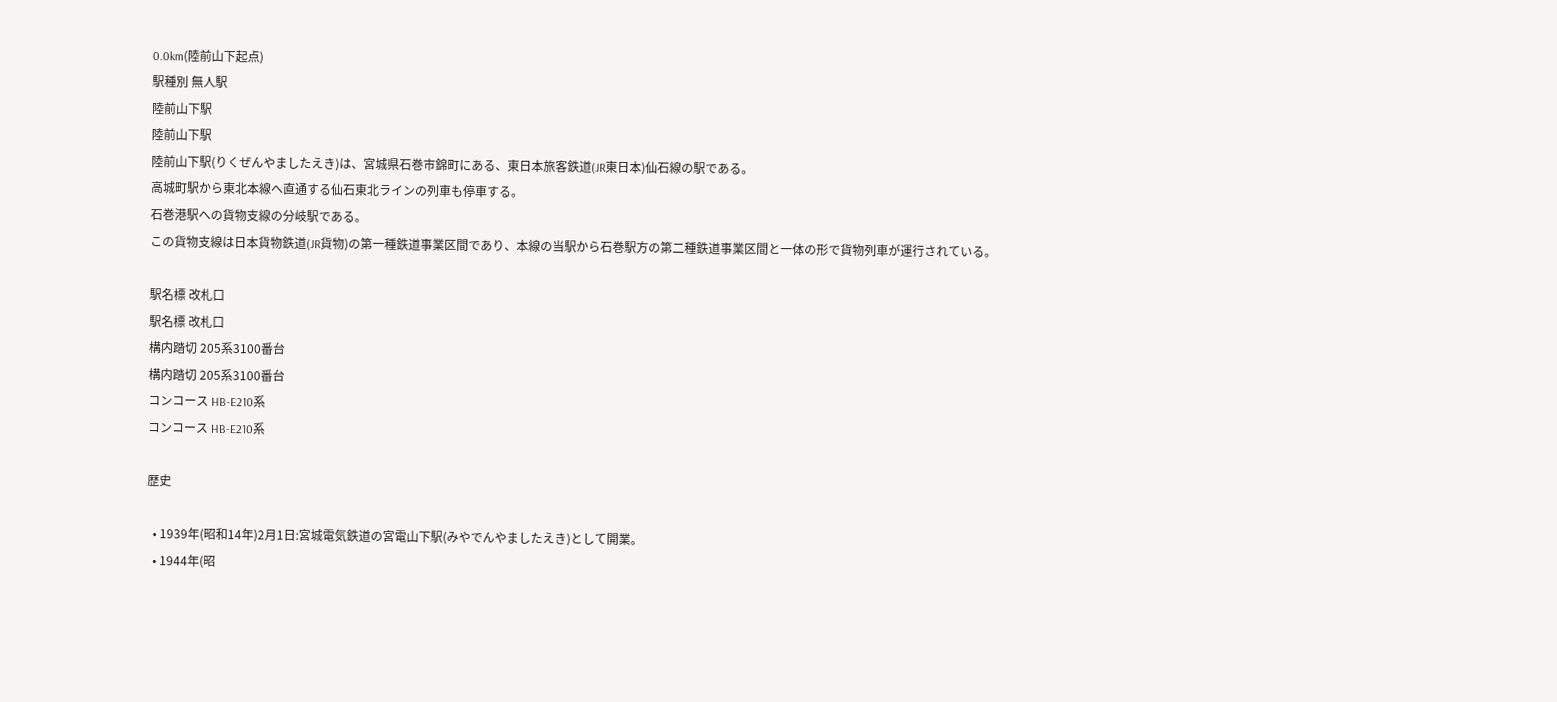0.0km(陸前山下起点)
駅種別 無人駅
陸前山下駅
陸前山下駅
陸前山下駅(りくぜんやましたえき)は、宮城県石巻市錦町にある、東日本旅客鉄道(JR東日本)仙石線の駅である。
高城町駅から東北本線へ直通する仙石東北ラインの列車も停車する。
石巻港駅への貨物支線の分岐駅である。
この貨物支線は日本貨物鉄道(JR貨物)の第一種鉄道事業区間であり、本線の当駅から石巻駅方の第二種鉄道事業区間と一体の形で貨物列車が運行されている。

駅名標 改札口
駅名標 改札口
構内踏切 205系3100番台
構内踏切 205系3100番台
コンコース HB-E210系
コンコース HB-E210系

歴史

  • 1939年(昭和14年)2月1日:宮城電気鉄道の宮電山下駅(みやでんやましたえき)として開業。
  • 1944年(昭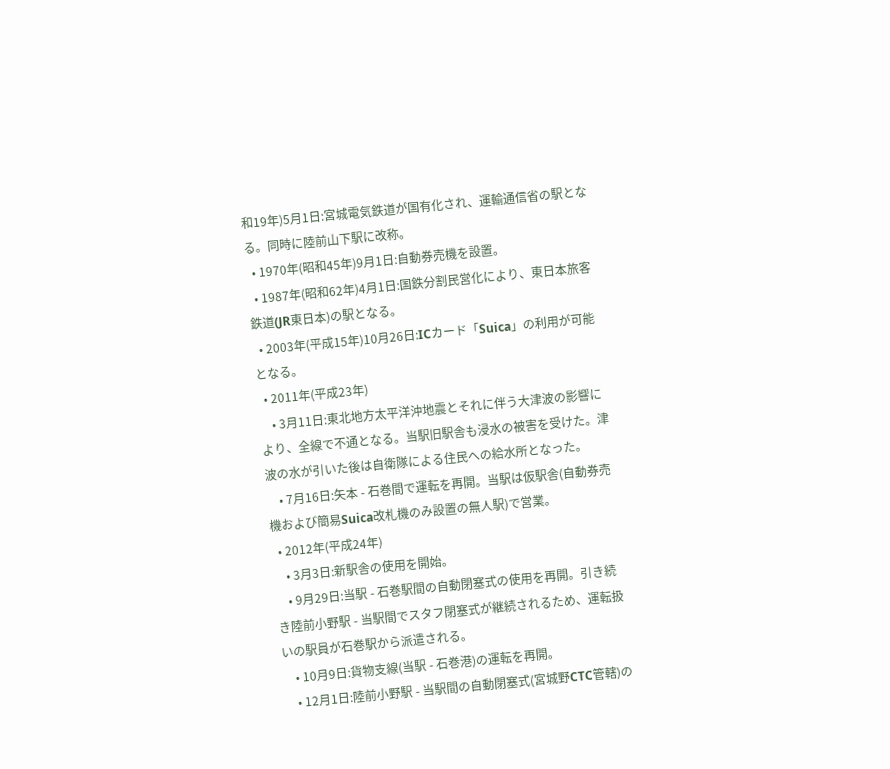和19年)5月1日:宮城電気鉄道が国有化され、運輸通信省の駅となる。同時に陸前山下駅に改称。
  • 1970年(昭和45年)9月1日:自動券売機を設置。
  • 1987年(昭和62年)4月1日:国鉄分割民営化により、東日本旅客鉄道(JR東日本)の駅となる。
  • 2003年(平成15年)10月26日:ICカード「Suica」の利用が可能となる。
  • 2011年(平成23年)
    • 3月11日:東北地方太平洋沖地震とそれに伴う大津波の影響により、全線で不通となる。当駅旧駅舎も浸水の被害を受けた。津波の水が引いた後は自衛隊による住民への給水所となった。
    • 7月16日:矢本 - 石巻間で運転を再開。当駅は仮駅舎(自動券売機および簡易Suica改札機のみ設置の無人駅)で営業。
  • 2012年(平成24年)
    • 3月3日:新駅舎の使用を開始。
    • 9月29日:当駅 - 石巻駅間の自動閉塞式の使用を再開。引き続き陸前小野駅 - 当駅間でスタフ閉塞式が継続されるため、運転扱いの駅員が石巻駅から派遣される。
    • 10月9日:貨物支線(当駅 - 石巻港)の運転を再開。
    • 12月1日:陸前小野駅 - 当駅間の自動閉塞式(宮城野CTC管轄)の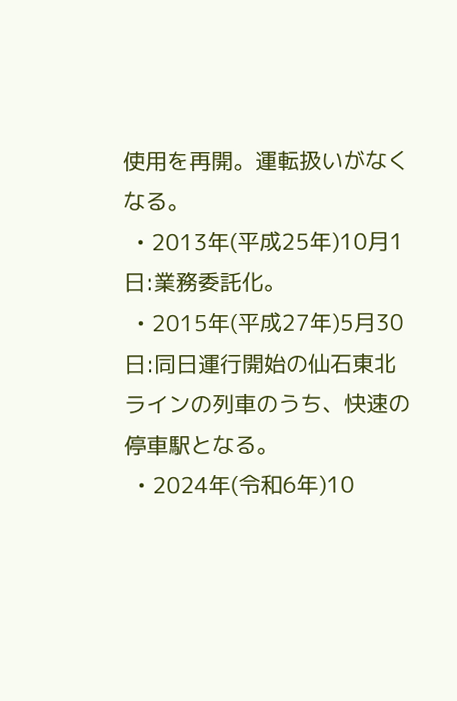使用を再開。運転扱いがなくなる。
  • 2013年(平成25年)10月1日:業務委託化。
  • 2015年(平成27年)5月30日:同日運行開始の仙石東北ラインの列車のうち、快速の停車駅となる。
  • 2024年(令和6年)10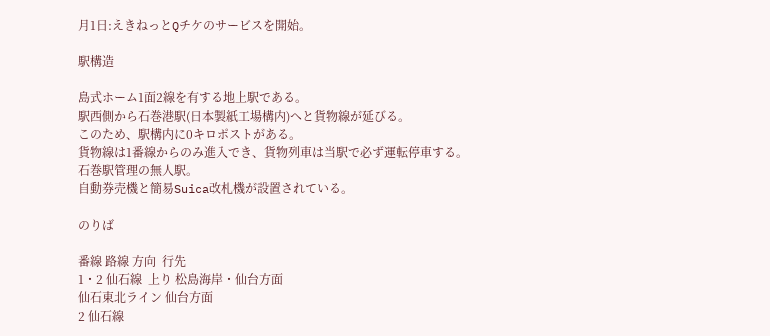月1日:えきねっとQチケのサービスを開始。

駅構造

島式ホーム1面2線を有する地上駅である。
駅西側から石巻港駅(日本製紙工場構内)へと貨物線が延びる。
このため、駅構内に0キロポストがある。
貨物線は1番線からのみ進入でき、貨物列車は当駅で必ず運転停車する。
石巻駅管理の無人駅。
自動券売機と簡易Suica改札機が設置されている。

のりば

番線 路線 方向  行先
1・2 仙石線  上り 松島海岸・仙台方面
仙石東北ライン 仙台方面
2 仙石線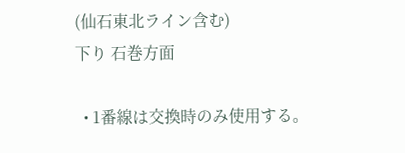(仙石東北ライン含む)
下り 石巻方面

  • 1番線は交換時のみ使用する。